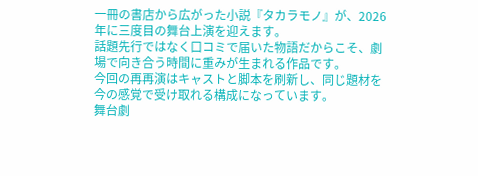一冊の書店から広がった小説『タカラモノ』が、2026年に三度目の舞台上演を迎えます。
話題先行ではなく口コミで届いた物語だからこそ、劇場で向き合う時間に重みが生まれる作品です。
今回の再再演はキャストと脚本を刷新し、同じ題材を今の感覚で受け取れる構成になっています。
舞台劇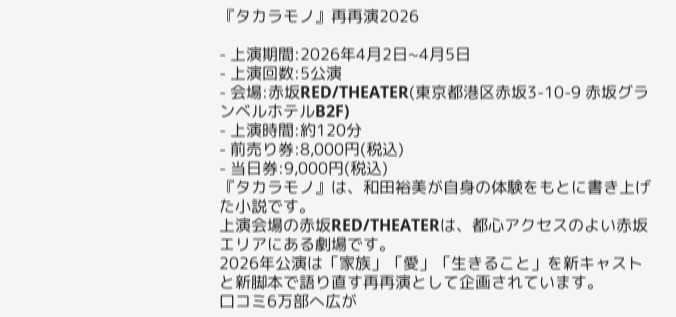『タカラモノ』再再演2026

- 上演期間:2026年4月2日~4月5日
- 上演回数:5公演
- 会場:赤坂RED/THEATER(東京都港区赤坂3-10-9 赤坂グランベルホテルB2F)
- 上演時間:約120分
- 前売り券:8,000円(税込)
- 当日券:9,000円(税込)
『タカラモノ』は、和田裕美が自身の体験をもとに書き上げた小説です。
上演会場の赤坂RED/THEATERは、都心アクセスのよい赤坂エリアにある劇場です。
2026年公演は「家族」「愛」「生きること」を新キャストと新脚本で語り直す再再演として企画されています。
口コミ6万部へ広が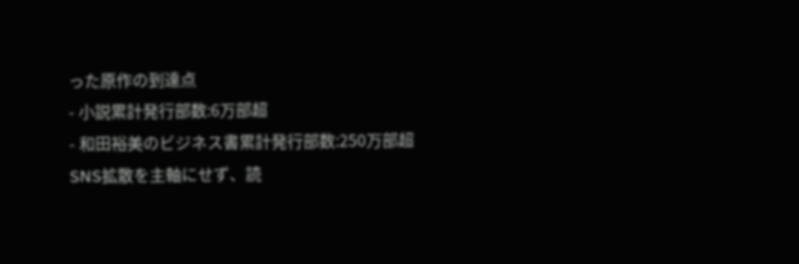った原作の到達点
- 小説累計発行部数:6万部超
- 和田裕美のビジネス書累計発行部数:250万部超
SNS拡散を主軸にせず、読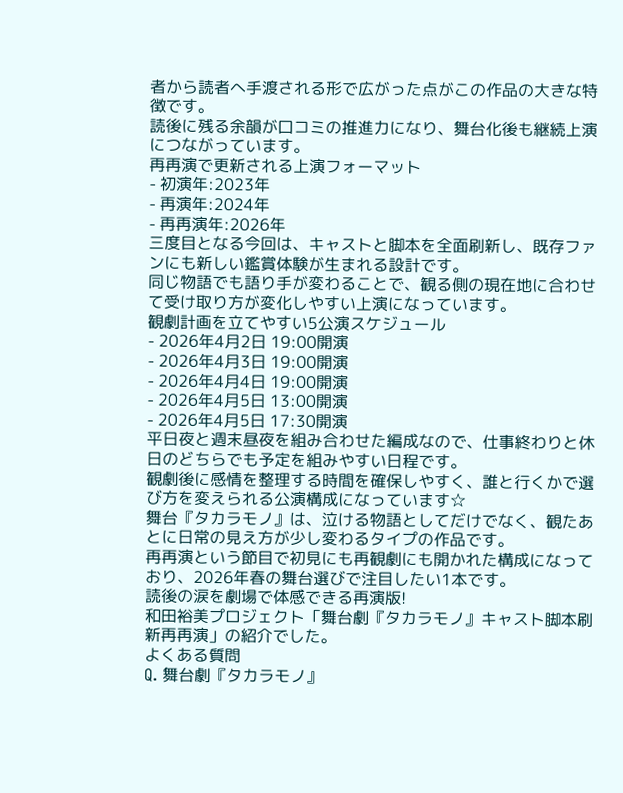者から読者へ手渡される形で広がった点がこの作品の大きな特徴です。
読後に残る余韻が口コミの推進力になり、舞台化後も継続上演につながっています。
再再演で更新される上演フォーマット
- 初演年:2023年
- 再演年:2024年
- 再再演年:2026年
三度目となる今回は、キャストと脚本を全面刷新し、既存ファンにも新しい鑑賞体験が生まれる設計です。
同じ物語でも語り手が変わることで、観る側の現在地に合わせて受け取り方が変化しやすい上演になっています。
観劇計画を立てやすい5公演スケジュール
- 2026年4月2日 19:00開演
- 2026年4月3日 19:00開演
- 2026年4月4日 19:00開演
- 2026年4月5日 13:00開演
- 2026年4月5日 17:30開演
平日夜と週末昼夜を組み合わせた編成なので、仕事終わりと休日のどちらでも予定を組みやすい日程です。
観劇後に感情を整理する時間を確保しやすく、誰と行くかで選び方を変えられる公演構成になっています☆
舞台『タカラモノ』は、泣ける物語としてだけでなく、観たあとに日常の見え方が少し変わるタイプの作品です。
再再演という節目で初見にも再観劇にも開かれた構成になっており、2026年春の舞台選びで注目したい1本です。
読後の涙を劇場で体感できる再演版!
和田裕美プロジェクト「舞台劇『タカラモノ』キャスト脚本刷新再再演」の紹介でした。
よくある質問
Q. 舞台劇『タカラモノ』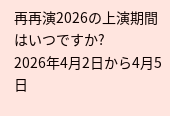再再演2026の上演期間はいつですか?
2026年4月2日から4月5日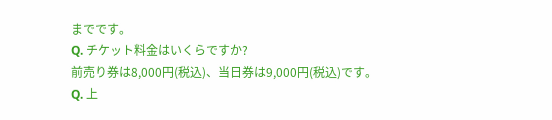までです。
Q. チケット料金はいくらですか?
前売り券は8,000円(税込)、当日券は9,000円(税込)です。
Q. 上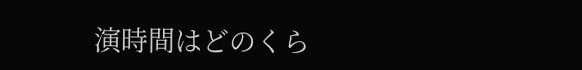演時間はどのくら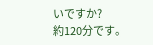いですか?
約120分です。